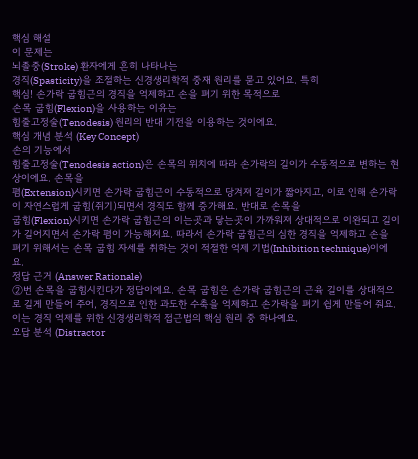핵심 해설
이 문제는
뇌졸중(Stroke) 환자에게 흔히 나타나는
경직(Spasticity)을 조절하는 신경생리학적 중재 원리를 묻고 있어요. 특히
핵심! 손가락 굽힘근의 경직을 억제하고 손을 펴기 위한 목적으로
손목 굽힘(Flexion)을 사용하는 이유는
힘줄고정술(Tenodesis) 원리의 반대 기전을 이용하는 것이에요.
핵심 개념 분석 (Key Concept)
손의 기능에서
힘줄고정술(Tenodesis action)은 손목의 위치에 따라 손가락의 길이가 수동적으로 변하는 현상이에요. 손목을
폄(Extension)시키면 손가락 굽힘근이 수동적으로 당겨져 길이가 짧아지고, 이로 인해 손가락이 자연스럽게 굽힘(쥐기)되면서 경직도 함께 증가해요. 반대로 손목을
굽힘(Flexion)시키면 손가락 굽힘근의 이는곳과 닿는곳이 가까워져 상대적으로 이완되고 길이가 길어지면서 손가락 폄이 가능해져요. 따라서 손가락 굽힘근의 심한 경직을 억제하고 손을 펴기 위해서는 손목 굽힘 자세를 취하는 것이 적절한 억제 기법(Inhibition technique)이에요.
정답 근거 (Answer Rationale)
②번 손목을 굽힘시킨다가 정답이에요. 손목 굽힘은 손가락 굽힘근의 근육 길이를 상대적으로 길게 만들어 주어, 경직으로 인한 과도한 수축을 억제하고 손가락을 펴기 쉽게 만들어 줘요. 이는 경직 억제를 위한 신경생리학적 접근법의 핵심 원리 중 하나예요.
오답 분석 (Distractor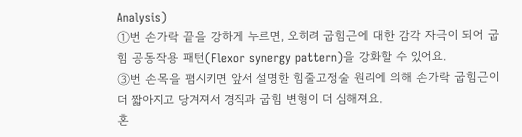Analysis)
①번 손가락 끝을 강하게 누르면, 오히려 굽힘근에 대한 감각 자극이 되어 굽힘 공동작용 패턴(Flexor synergy pattern)을 강화할 수 있어요.
③번 손목을 폄시키면 앞서 설명한 힘줄고정술 원리에 의해 손가락 굽힘근이 더 짧아지고 당겨져서 경직과 굽힘 변형이 더 심해져요.
혼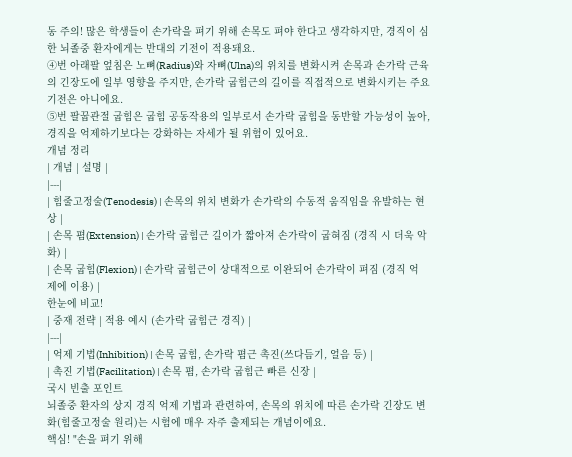동 주의! 많은 학생들이 손가락을 펴기 위해 손목도 펴야 한다고 생각하지만, 경직이 심한 뇌졸중 환자에게는 반대의 기전이 적용돼요.
④번 아래팔 엎침은 노뼈(Radius)와 자뼈(Ulna)의 위치를 변화시켜 손목과 손가락 근육의 긴장도에 일부 영향을 주지만, 손가락 굽힘근의 길이를 직접적으로 변화시키는 주요 기전은 아니에요.
⑤번 팔꿉관절 굽힘은 굽힘 공동작용의 일부로서 손가락 굽힘을 동반할 가능성이 높아, 경직을 억제하기보다는 강화하는 자세가 될 위험이 있어요.
개념 정리
| 개념 | 설명 |
|---|
| 힘줄고정술(Tenodesis) | 손목의 위치 변화가 손가락의 수동적 움직임을 유발하는 현상 |
| 손목 폄(Extension) | 손가락 굽힘근 길이가 짧아져 손가락이 굽혀짐 (경직 시 더욱 악화) |
| 손목 굽힘(Flexion) | 손가락 굽힘근이 상대적으로 이완되어 손가락이 펴짐 (경직 억제에 이용) |
한눈에 비교!
| 중재 전략 | 적용 예시 (손가락 굽힘근 경직) |
|---|
| 억제 기법(Inhibition) | 손목 굽힘, 손가락 폄근 촉진(쓰다듬기, 얼음 등) |
| 촉진 기법(Facilitation) | 손목 폄, 손가락 굽힘근 빠른 신장 |
국시 빈출 포인트
뇌졸중 환자의 상지 경직 억제 기법과 관련하여, 손목의 위치에 따른 손가락 긴장도 변화(힘줄고정술 원리)는 시험에 매우 자주 출제되는 개념이에요.
핵심! "손을 펴기 위해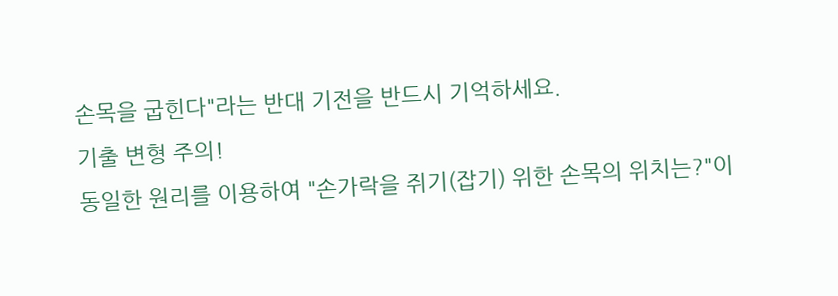손목을 굽힌다"라는 반대 기전을 반드시 기억하세요.
기출 변형 주의!
동일한 원리를 이용하여 "손가락을 쥐기(잡기) 위한 손목의 위치는?"이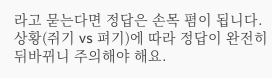라고 묻는다면 정답은 손목 폄이 됩니다. 상황(쥐기 vs 펴기)에 따라 정답이 완전히 뒤바뀌니 주의해야 해요.